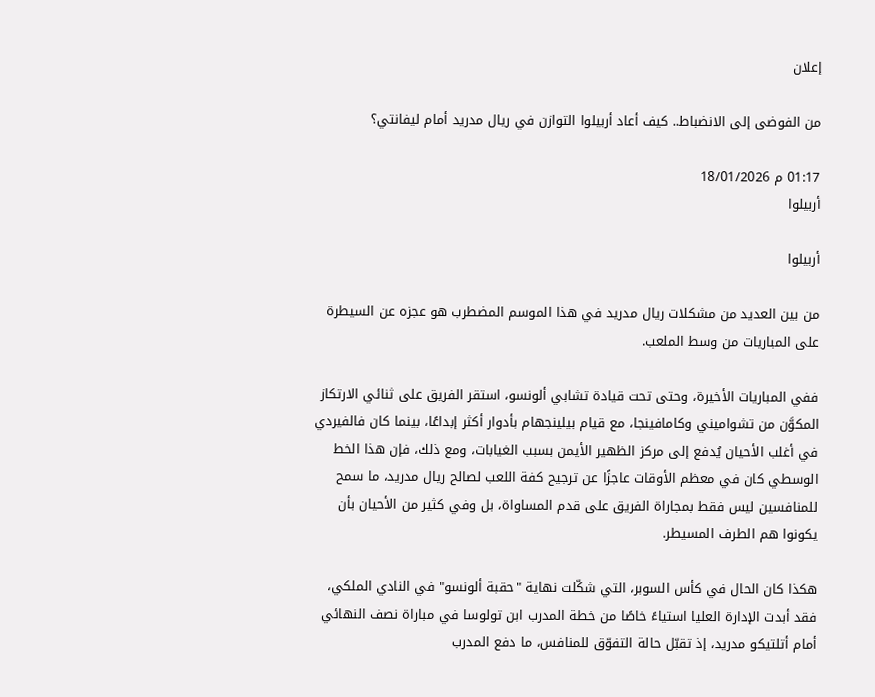إعلان

من الفوضى إلى الانضباط.. كيف أعاد أربيلوا التوازن في ريال مدريد أمام ليفانتي؟

01:17 م 18/01/2026
أربيلوا

أربيلوا

من بين العديد من مشكلات ريال مدريد في هذا الموسم المضطرب هو عجزه عن السيطرة على المباريات من وسط الملعب.

ففي المباريات الأخيرة، وحتى تحت قيادة تشابي ألونسو، استقر الفريق على ثنائي الارتكاز المكوَّن من تشواميني وكامافينجا، مع قيام بيلينجهام بأدوار أكثر إبداعًا، بينما كان فالفيردي في أغلب الأحيان يُدفع إلى مركز الظهير الأيمن بسبب الغيابات، ومع ذلك، فإن هذا الخط الوسطي كان في معظم الأوقات عاجزًا عن ترجيح كفة اللعب لصالح ريال مدريد، ما سمح للمنافسين ليس فقط بمجاراة الفريق على قدم المساواة، بل وفي كثير من الأحيان بأن يكونوا هم الطرف المسيطر.

هكذا كان الحال في كأس السوبر، التي شكّلت نهاية "حقبة ألونسو" في النادي الملكي، فقد أبدت الإدارة العليا استياءً خاصًا من خطة المدرب ابن تولوسا في مباراة نصف النهائي أمام أتلتيكو مدريد، إذ تقبّل حالة التفوّق للمنافس، ما دفع المدرب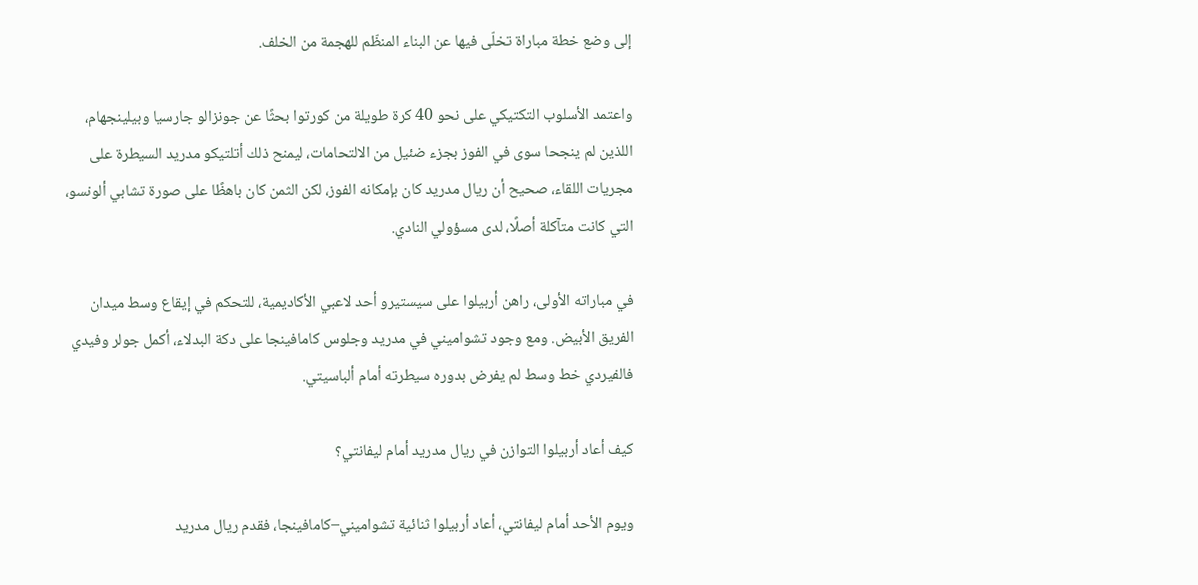إلى وضع خطة مباراة تخلّى فيها عن البناء المنظّم للهجمة من الخلف.

واعتمد الأسلوب التكتيكي على نحو 40 كرة طويلة من كورتوا بحثًا عن جونزالو جارسيا وبيلينجهام، اللذين لم ينجحا سوى في الفوز بجزء ضئيل من الالتحامات، ليمنح ذلك أتلتيكو مدريد السيطرة على مجريات اللقاء، صحيح أن ريال مدريد كان بإمكانه الفوز، لكن الثمن كان باهظًا على صورة تشابي ألونسو، التي كانت متآكلة أصلًا، لدى مسؤولي النادي.

في مباراته الأولى، راهن أربيلوا على سيستيرو أحد لاعبي الأكاديمية، للتحكم في إيقاع وسط ميدان الفريق الأبيض. ومع وجود تشواميني في مدريد وجلوس كامافينجا على دكة البدلاء، أكمل جولر وفيدي فالفيردي خط وسط لم يفرض بدوره سيطرته أمام ألباسيتي.

كيف أعاد أربيلوا التوازن في ريال مدريد أمام ليفانتي؟

ويوم الأحد أمام ليفانتي، أعاد أربيلوا ثنائية تشواميني–كامافينجا، فقدم ريال مدريد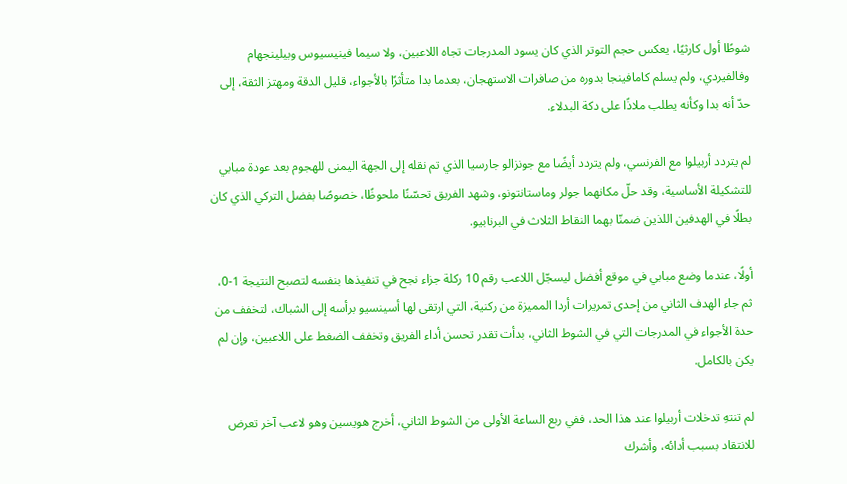شوطًا أول كارثيًا، يعكس حجم التوتر الذي كان يسود المدرجات تجاه اللاعبين، ولا سيما فينيسيوس وبيلينجهام وفالفيردي، ولم يسلم كامافينجا بدوره من صافرات الاستهجان، بعدما بدا متأثرًا بالأجواء، قليل الدقة ومهتز الثقة، إلى حدّ أنه بدا وكأنه يطلب ملاذًا على دكة البدلاء.

لم يتردد أربيلوا مع الفرنسي، ولم يتردد أيضًا مع جونزالو جارسيا الذي تم نقله إلى الجهة اليمنى للهجوم بعد عودة مبابي للتشكيلة الأساسية، وقد حلّ مكانهما جولر وماستانتونو، وشهد الفريق تحسّنًا ملحوظًا، خصوصًا بفضل التركي الذي كان بطلًا في الهدفين اللذين ضمنّا بهما النقاط الثلاث في البرنابيو.

أولًا، عندما وضع مبابي في موقع أفضل ليسجّل اللاعب رقم 10 ركلة جزاء نجح في تنفيذها بنفسه لتصبح النتيجة 1-0، ثم جاء الهدف الثاني من إحدى تمريرات أردا المميزة من ركنية، التي ارتقى لها أسينسيو برأسه إلى الشباك، لتخفف من حدة الأجواء في المدرجات التي في الشوط الثاني، بدأت تقدر تحسن أداء الفريق وتخفف الضغط على اللاعبين، وإن لم يكن بالكامل.

لم تنتهِ تدخلات أربيلوا عند هذا الحد، ففي ربع الساعة الأولى من الشوط الثاني، أخرج هويسين وهو لاعب آخر تعرض للانتقاد بسبب أدائه، وأشرك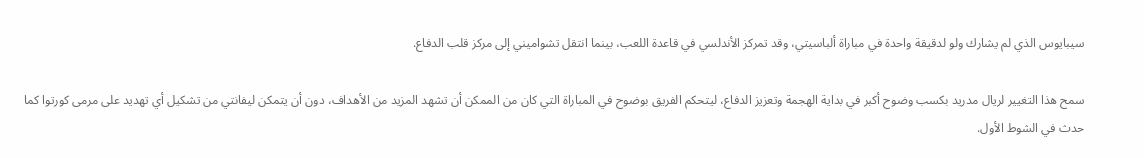سيبايوس الذي لم يشارك ولو لدقيقة واحدة في مباراة ألباسيتي، وقد تمركز الأندلسي في قاعدة اللعب، بينما انتقل تشواميني إلى مركز قلب الدفاع.

سمح هذا التغيير لريال مدريد بكسب وضوح أكبر في بداية الهجمة وتعزيز الدفاع، ليتحكم الفريق بوضوح في المباراة التي كان من الممكن أن تشهد المزيد من الأهداف، دون أن يتمكن ليفانتي من تشكيل أي تهديد على مرمى كورتوا كما حدث في الشوط الأول.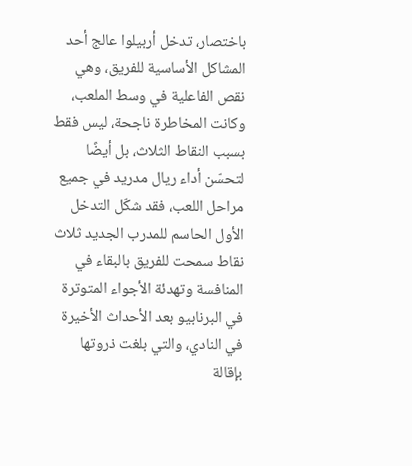باختصار، تدخل أربيلوا عالج أحد المشاكل الأساسية للفريق، وهي نقص الفاعلية في وسط الملعب، وكانت المخاطرة ناجحة، ليس فقط بسبب النقاط الثلاث، بل أيضًا لتحسّن أداء ريال مدريد في جميع مراحل اللعب، فقد شكّل التدخل الأول الحاسم للمدرب الجديد ثلاث نقاط سمحت للفريق بالبقاء في المنافسة وتهدئة الأجواء المتوترة في البرنابيو بعد الأحداث الأخيرة في النادي، والتي بلغت ذروتها بإقالة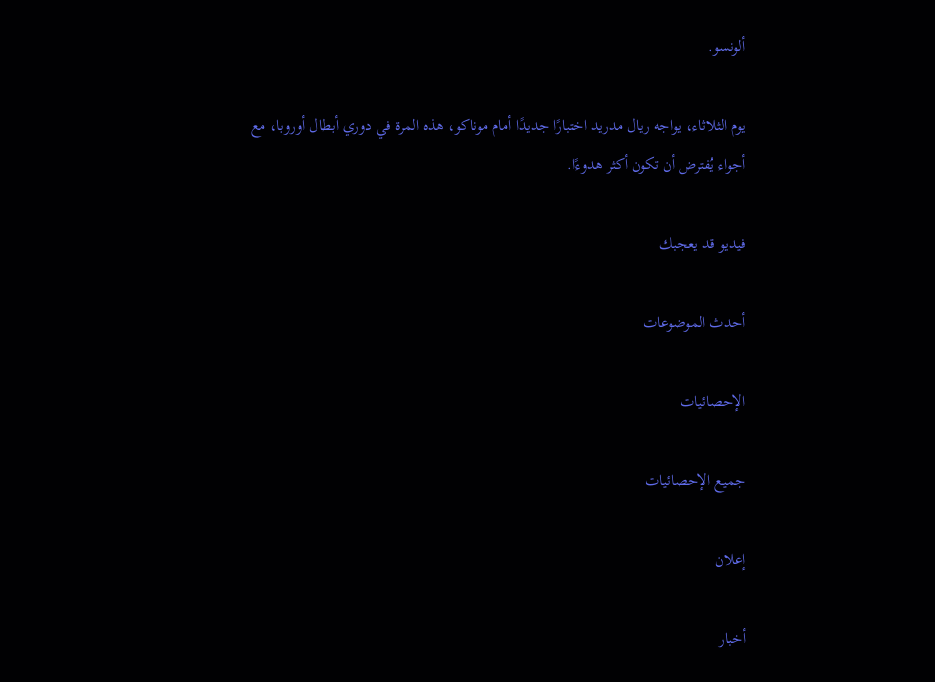ألونسو.

يوم الثلاثاء، يواجه ريال مدريد اختبارًا جديدًا أمام موناكو، هذه المرة في دوري أبطال أوروبا، مع أجواء يُفترض أن تكون أكثر هدوءًا.

فيديو قد يعجبك

أحدث الموضوعات

الإحصائيات

جميع الإحصائيات

إعلان

أخبار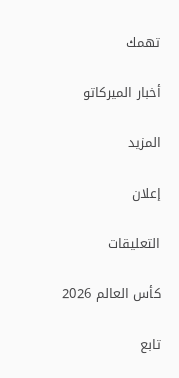تهمك

أخبار الميركاتو

المزيد

إعلان

التعليقات

كأس العالم 2026

تابع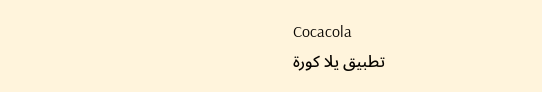Cocacola
تطبيق يلا كورة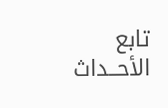تابع الأحــداث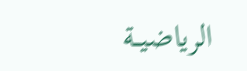الرياضيــة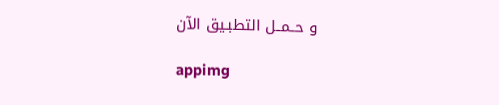و حــمــل التطبـيق الآن

appimg